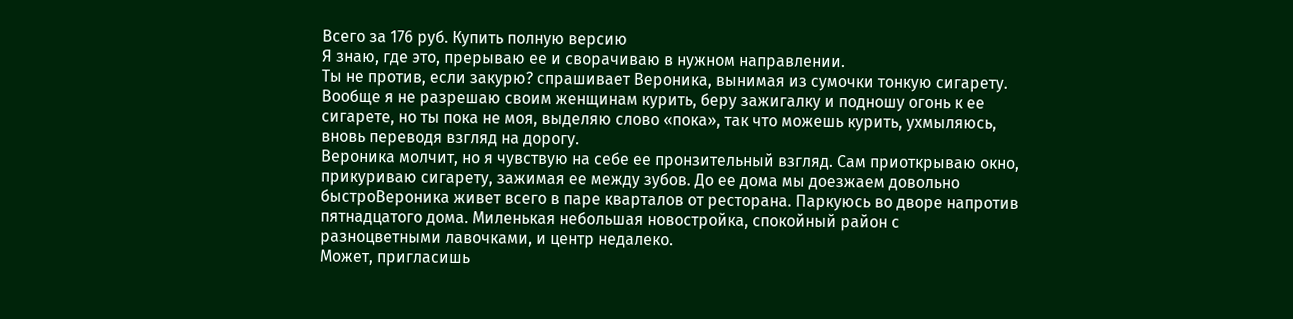Всего за 176 руб. Купить полную версию
Я знаю, где это, прерываю ее и сворачиваю в нужном направлении.
Ты не против, если закурю? спрашивает Вероника, вынимая из сумочки тонкую сигарету.
Вообще я не разрешаю своим женщинам курить, беру зажигалку и подношу огонь к ее сигарете, но ты пока не моя, выделяю слово «пока», так что можешь курить, ухмыляюсь, вновь переводя взгляд на дорогу.
Вероника молчит, но я чувствую на себе ее пронзительный взгляд. Сам приоткрываю окно, прикуриваю сигарету, зажимая ее между зубов. До ее дома мы доезжаем довольно быстроВероника живет всего в паре кварталов от ресторана. Паркуюсь во дворе напротив пятнадцатого дома. Миленькая небольшая новостройка, спокойный район с разноцветными лавочками, и центр недалеко.
Может, пригласишь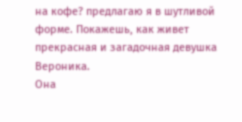на кофе? предлагаю я в шутливой форме. Покажешь, как живет прекрасная и загадочная девушка Вероника.
Она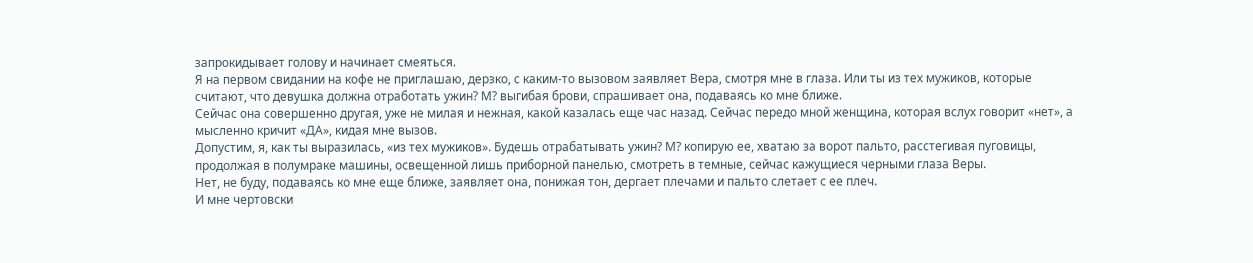запрокидывает голову и начинает смеяться.
Я на первом свидании на кофе не приглашаю, дерзко, с каким-то вызовом заявляет Вера, смотря мне в глаза. Или ты из тех мужиков, которые считают, что девушка должна отработать ужин? М? выгибая брови, спрашивает она, подаваясь ко мне ближе.
Сейчас она совершенно другая, уже не милая и нежная, какой казалась еще час назад. Сейчас передо мной женщина, которая вслух говорит «нет», а мысленно кричит «ДА», кидая мне вызов.
Допустим, я, как ты выразилась, «из тех мужиков». Будешь отрабатывать ужин? М? копирую ее, хватаю за ворот пальто, расстегивая пуговицы, продолжая в полумраке машины, освещенной лишь приборной панелью, смотреть в темные, сейчас кажущиеся черными глаза Веры.
Нет, не буду, подаваясь ко мне еще ближе, заявляет она, понижая тон, дергает плечами и пальто слетает с ее плеч.
И мне чертовски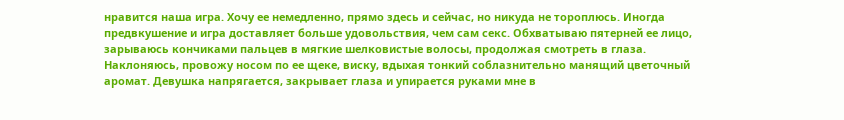нравится наша игра. Хочу ее немедленно, прямо здесь и сейчас, но никуда не тороплюсь. Иногда предвкушение и игра доставляет больше удовольствия, чем сам секс. Обхватываю пятерней ее лицо, зарываюсь кончиками пальцев в мягкие шелковистые волосы, продолжая смотреть в глаза. Наклоняюсь, провожу носом по ее щеке, виску, вдыхая тонкий соблазнительно манящий цветочный аромат. Девушка напрягается, закрывает глаза и упирается руками мне в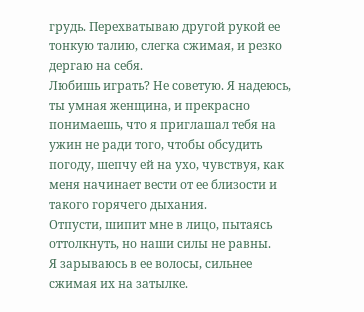грудь. Перехватываю другой рукой ее тонкую талию, слегка сжимая, и резко дергаю на себя.
Любишь играть? Не советую. Я надеюсь, ты умная женщина, и прекрасно понимаешь, что я приглашал тебя на ужин не ради того, чтобы обсудить погоду, шепчу ей на ухо, чувствуя, как меня начинает вести от ее близости и такого горячего дыхания.
Отпусти, шипит мне в лицо, пытаясь оттолкнуть, но наши силы не равны.
Я зарываюсь в ее волосы, сильнее сжимая их на затылке.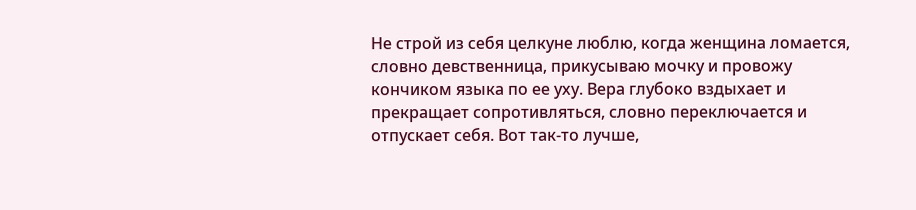Не строй из себя целкуне люблю, когда женщина ломается, словно девственница, прикусываю мочку и провожу кончиком языка по ее уху. Вера глубоко вздыхает и прекращает сопротивляться, словно переключается и отпускает себя. Вот так-то лучше,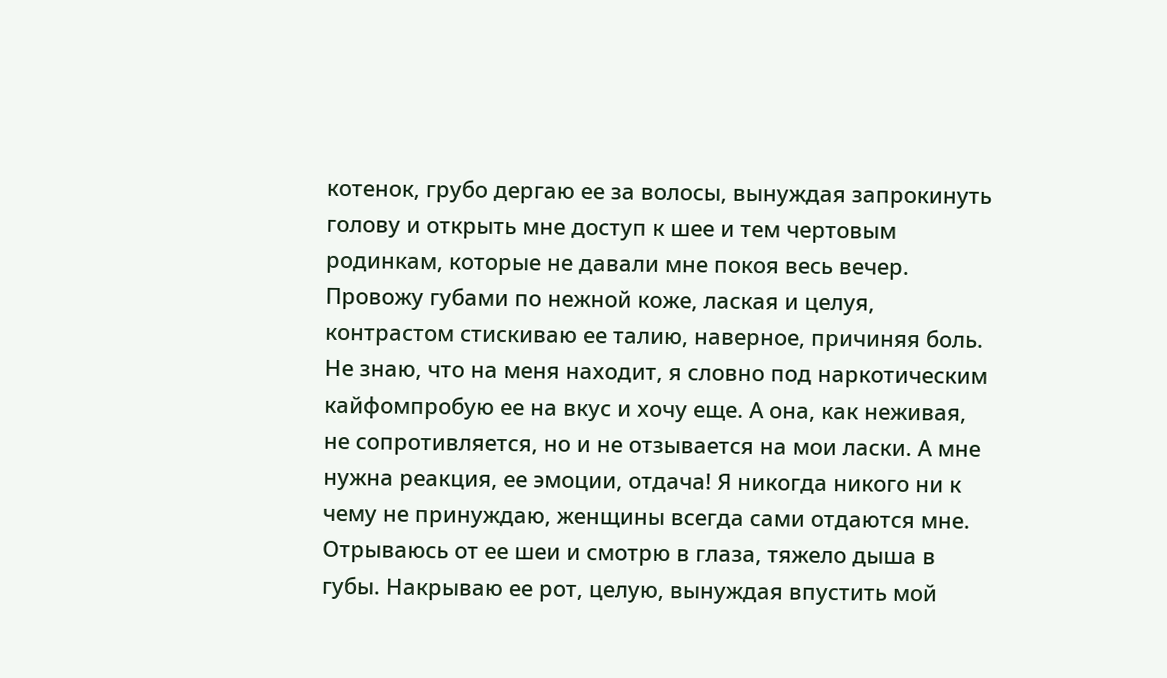котенок, грубо дергаю ее за волосы, вынуждая запрокинуть голову и открыть мне доступ к шее и тем чертовым родинкам, которые не давали мне покоя весь вечер.
Провожу губами по нежной коже, лаская и целуя, контрастом стискиваю ее талию, наверное, причиняя боль. Не знаю, что на меня находит, я словно под наркотическим кайфомпробую ее на вкус и хочу еще. А она, как неживая, не сопротивляется, но и не отзывается на мои ласки. А мне нужна реакция, ее эмоции, отдача! Я никогда никого ни к чему не принуждаю, женщины всегда сами отдаются мне. Отрываюсь от ее шеи и смотрю в глаза, тяжело дыша в губы. Накрываю ее рот, целую, вынуждая впустить мой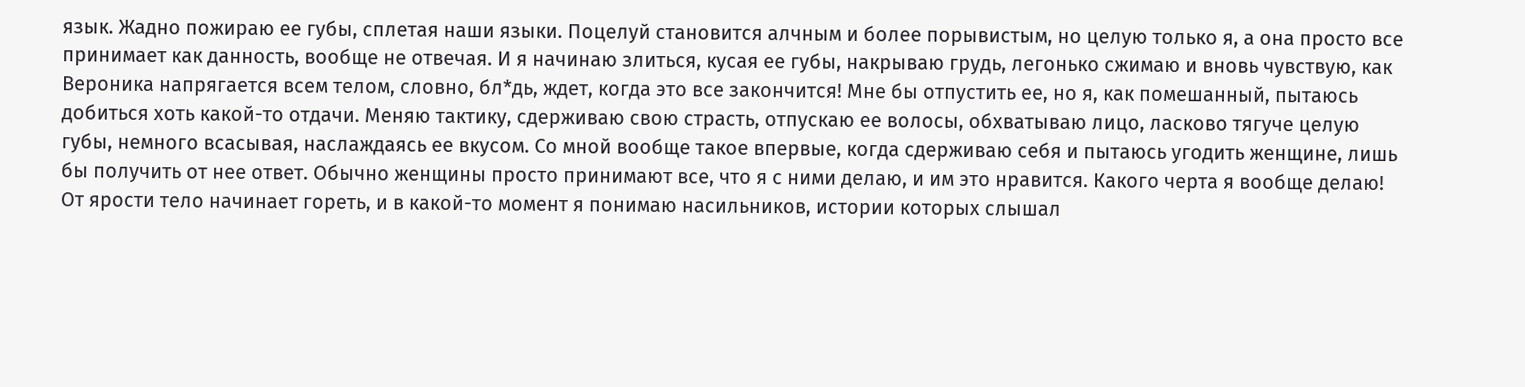язык. Жадно пожираю ее губы, сплетая наши языки. Поцелуй становится алчным и более порывистым, но целую только я, а она просто все принимает как данность, вообще не отвечая. И я начинаю злиться, кусая ее губы, накрываю грудь, легонько сжимаю и вновь чувствую, как Вероника напрягается всем телом, словно, бл*дь, ждет, когда это все закончится! Мне бы отпустить ее, но я, как помешанный, пытаюсь добиться хоть какой-то отдачи. Меняю тактику, сдерживаю свою страсть, отпускаю ее волосы, обхватываю лицо, ласково тягуче целую губы, немного всасывая, наслаждаясь ее вкусом. Со мной вообще такое впервые, когда сдерживаю себя и пытаюсь угодить женщине, лишь бы получить от нее ответ. Обычно женщины просто принимают все, что я с ними делаю, и им это нравится. Какого черта я вообще делаю! От ярости тело начинает гореть, и в какой-то момент я понимаю насильников, истории которых слышал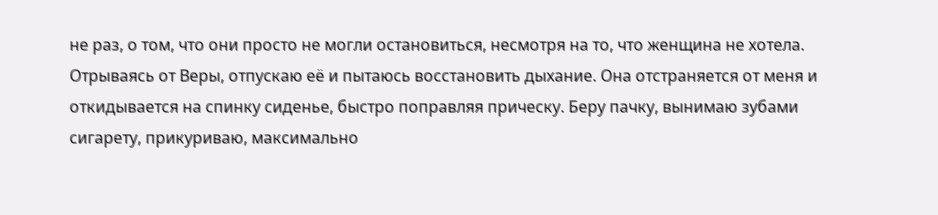не раз, о том, что они просто не могли остановиться, несмотря на то, что женщина не хотела.
Отрываясь от Веры, отпускаю её и пытаюсь восстановить дыхание. Она отстраняется от меня и откидывается на спинку сиденье, быстро поправляя прическу. Беру пачку, вынимаю зубами сигарету, прикуриваю, максимально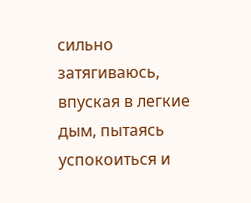сильно затягиваюсь, впуская в легкие дым, пытаясь успокоиться и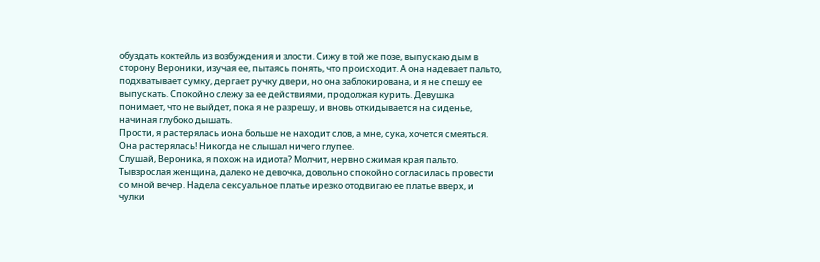обуздать коктейль из возбуждения и злости. Сижу в той же позе, выпускаю дым в сторону Вероники, изучая ее, пытаясь понять, что происходит. А она надевает пальто, подхватывает сумку, дергает ручку двери, но она заблокирована, и я не спешу ее выпускать. Спокойно слежу за ее действиями, продолжая курить. Девушка понимает, что не выйдет, пока я не разрешу, и вновь откидывается на сиденье, начиная глубоко дышать.
Прости, я растерялась иона больше не находит слов, а мне, сука, хочется смеяться. Она растерялась! Никогда не слышал ничего глупее.
Слушай, Вероника, я похож на идиота? Молчит, нервно сжимая края пальто. Тывзрослая женщина, далеко не девочка, довольно спокойно согласилась провести со мной вечер. Надела сексуальное платье ирезко отодвигаю ее платье вверх, и чулки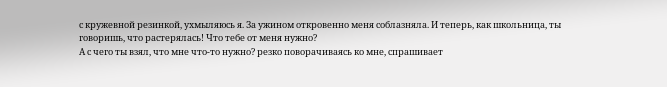с кружевной резинкой, ухмыляюсь я. За ужином откровенно меня соблазняла. И теперь, как школьница, ты говоришь, что растерялась! Что тебе от меня нужно?
А с чего ты взял, что мне что-то нужно? резко поворачиваясь ко мне, спрашивает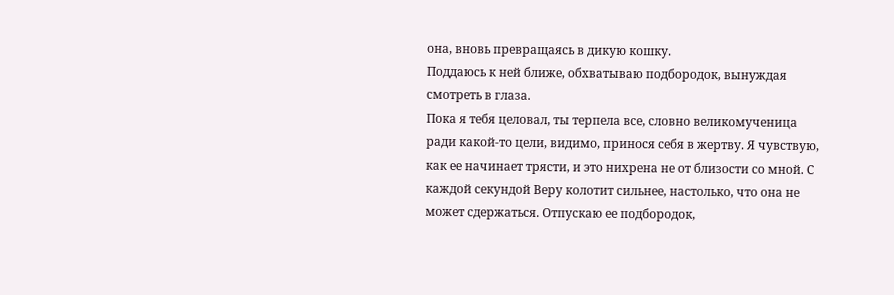она, вновь превращаясь в дикую кошку.
Поддаюсь к ней ближе, обхватываю подбородок, вынуждая смотреть в глаза.
Пока я тебя целовал, ты терпела все, словно великомученица ради какой-то цели, видимо, принося себя в жертву. Я чувствую, как ее начинает трясти, и это нихрена не от близости со мной. С каждой секундой Веру колотит сильнее, настолько, что она не может сдержаться. Отпускаю ее подбородок,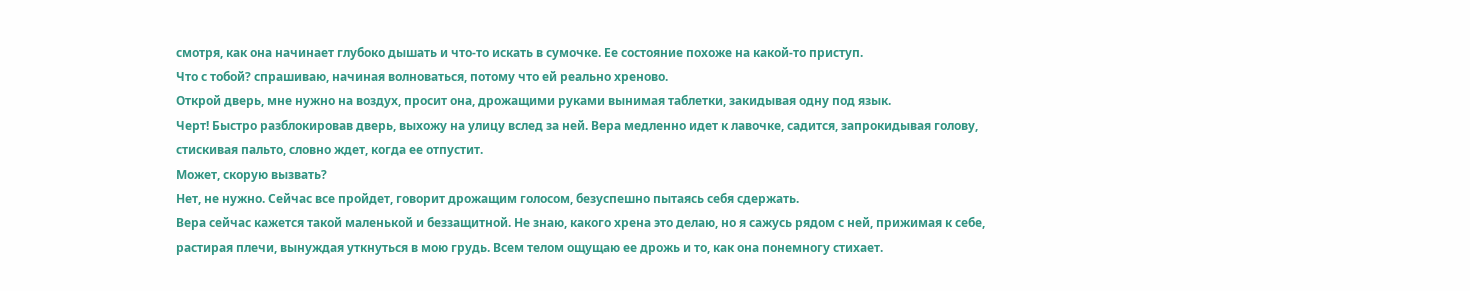смотря, как она начинает глубоко дышать и что-то искать в сумочке. Ее состояние похоже на какой-то приступ.
Что с тобой? спрашиваю, начиная волноваться, потому что ей реально хреново.
Открой дверь, мне нужно на воздух, просит она, дрожащими руками вынимая таблетки, закидывая одну под язык.
Черт! Быстро разблокировав дверь, выхожу на улицу вслед за ней. Вера медленно идет к лавочке, садится, запрокидывая голову, стискивая пальто, словно ждет, когда ее отпустит.
Может, скорую вызвать?
Нет, не нужно. Сейчас все пройдет, говорит дрожащим голосом, безуспешно пытаясь себя сдержать.
Вера сейчас кажется такой маленькой и беззащитной. Не знаю, какого хрена это делаю, но я сажусь рядом с ней, прижимая к себе, растирая плечи, вынуждая уткнуться в мою грудь. Всем телом ощущаю ее дрожь и то, как она понемногу стихает.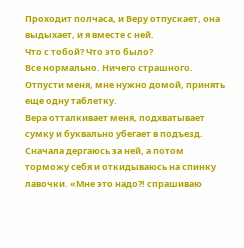Проходит полчаса, и Веру отпускает, она выдыхает, и я вместе с ней.
Что с тобой? Что это было?
Все нормально. Ничего страшного. Отпусти меня, мне нужно домой, принять еще одну таблетку.
Вера отталкивает меня, подхватывает сумку и буквально убегает в подъезд. Сначала дергаюсь за ней, а потом торможу себя и откидываюсь на спинку лавочки. «Мне это надо?! спрашиваю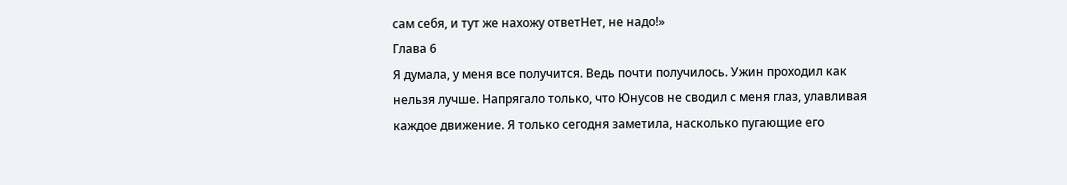сам себя, и тут же нахожу ответНет, не надо!»
Глава 6
Я думала, у меня все получится. Ведь почти получилось. Ужин проходил как нельзя лучше. Напрягало только, что Юнусов не сводил с меня глаз, улавливая каждое движение. Я только сегодня заметила, насколько пугающие его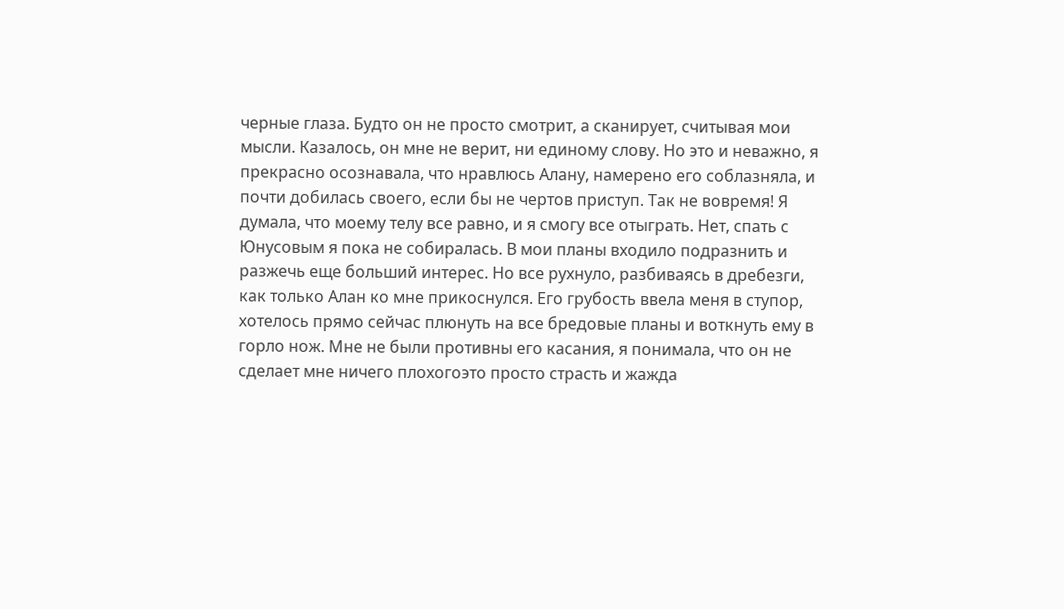черные глаза. Будто он не просто смотрит, а сканирует, считывая мои мысли. Казалось, он мне не верит, ни единому слову. Но это и неважно, я прекрасно осознавала, что нравлюсь Алану, намерено его соблазняла, и почти добилась своего, если бы не чертов приступ. Так не вовремя! Я думала, что моему телу все равно, и я смогу все отыграть. Нет, спать с Юнусовым я пока не собиралась. В мои планы входило подразнить и разжечь еще больший интерес. Но все рухнуло, разбиваясь в дребезги, как только Алан ко мне прикоснулся. Его грубость ввела меня в ступор, хотелось прямо сейчас плюнуть на все бредовые планы и воткнуть ему в горло нож. Мне не были противны его касания, я понимала, что он не сделает мне ничего плохогоэто просто страсть и жажда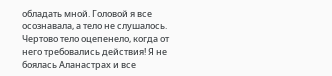обладать мной. Головой я все осознавала, а тело не слушалось. Чертово тело оцепенело, когда от него требовались действия! Я не боялась Аланастрах и все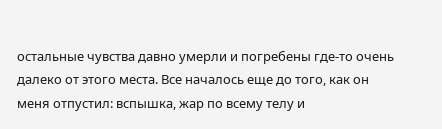остальные чувства давно умерли и погребены где-то очень далеко от этого места. Все началось еще до того, как он меня отпустил: вспышка, жар по всему телу и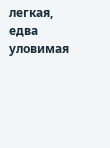легкая, едва уловимая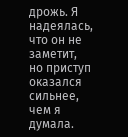дрожь. Я надеялась, что он не заметит, но приступ оказался сильнее, чем я думала.